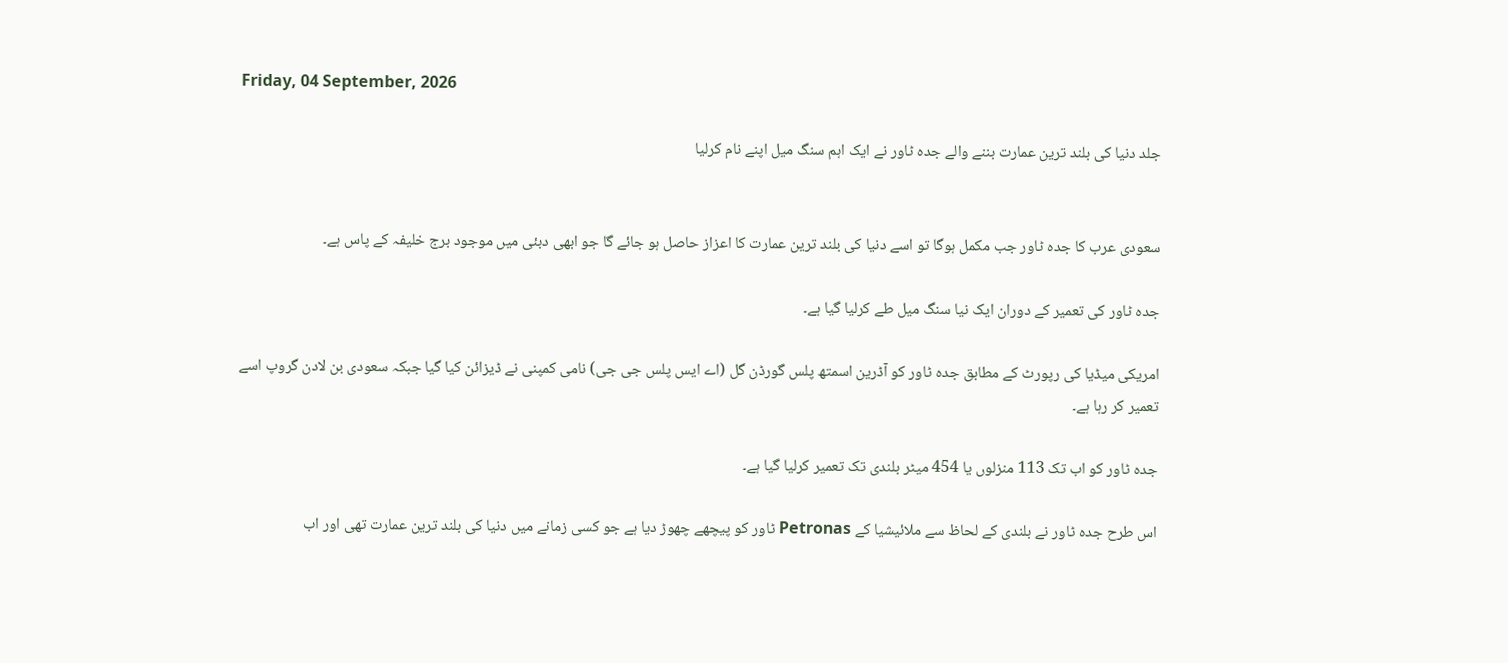Friday, 04 September, 2026

جلد دنیا کی بلند ترین عمارت بننے والے جدہ ٹاور نے ایک اہم سنگ میل اپنے نام کرلیا


سعودی عرب کا جدہ ٹاور جب مکمل ہوگا تو اسے دنیا کی بلند ترین عمارت کا اعزاز حاصل ہو جائے گا جو ابھی دبئی میں موجود برج خلیفہ کے پاس ہے۔

جدہ ٹاور کی تعمیر کے دوران ایک نیا سنگ میل طے کرلیا گیا ہے۔

امریکی میڈیا کی رپورٹ کے مطابق جدہ ٹاور کو آڈرین اسمتھ پلس گورڈن گل (اے ایس پلس جی جی) نامی کمپنی نے ڈیزائن کیا گیا جبکہ سعودی بن لادن گروپ اسے تعمیر کر رہا ہے۔

جدہ ٹاور کو اب تک 113 منزلوں یا 454 میٹر بلندی تک تعمیر کرلیا گیا ہے۔

اس طرح جدہ ٹاور نے بلندی کے لحاظ سے ملائیشیا کے Petronas ٹاور کو پیچھے چھوڑ دیا ہے جو کسی زمانے میں دنیا کی بلند ترین عمارت تھی اور اب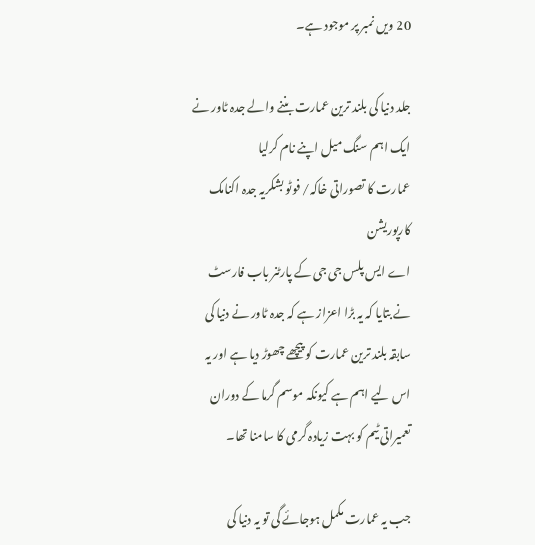20 ویں نمبر پر موجود ہے۔

جلد دنیا کی بلند ترین عمارت بننے والے جدہ ٹاور نے ایک اہم سنگ میل اپنے نام کرلیا
عمارت کا تصوراتی خاکہ/ فوٹو بشکریہ جدہ اکنامک کارپوریشن
اے ایس پلس جی جی کے پارٹنر باب فارسٹ نے بتایا کہ یہ بڑا اعزاز ہے کہ جدہ ٹاور نے دنیا کی سابقہ بلند ترین عمارت کو پیچھے چھوڑ دیا ہے اور یہ اس لیے اہم ہے کیونکہ موسم گرما کے دوران تعمیراتی ٹیم کو بہت زیادہ گرمی کا سامنا تھا۔

جب یہ عمارت مکمل ہوجائے گی تو یہ دنیا کی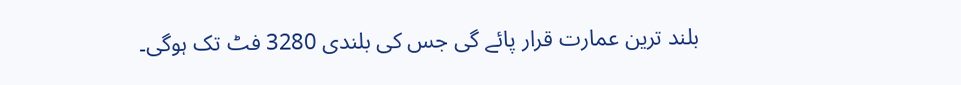بلند ترین عمارت قرار پائے گی جس کی بلندی 3280 فٹ تک ہوگی۔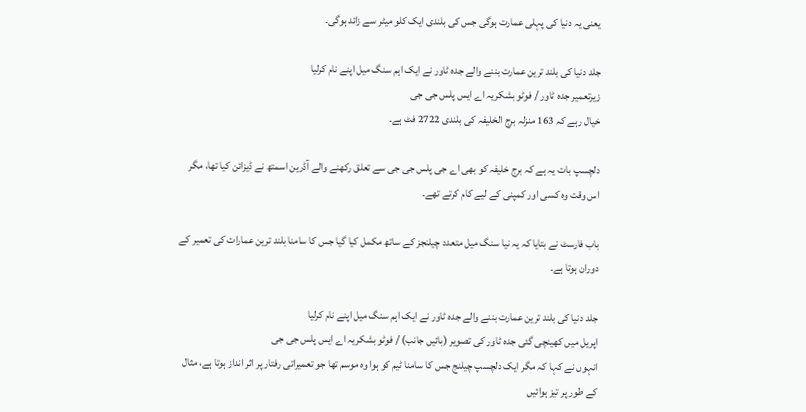یعنی یہ دنیا کی پہلی عمارت ہوگی جس کی بلندی ایک کلو میٹر سے زائد ہوگی۔

جلد دنیا کی بلند ترین عمارت بننے والے جدہ ٹاور نے ایک اہم سنگ میل اپنے نام کرلیا
زیرتعمیر جدہ ٹاور / فوٹو بشکریہ اے ایس پلس جی جی
خیال رہے کہ 163 منزلہ برج الخلیفہ کی بلندی 2722 فٹ ہے۔

دلچسپ بات یہ ہے کہ برج خلیفہ کو بھی اے جی پلس جی جی سے تعلق رکھنے والے آڈرین اسمتھ نے ڈیزائن کیا تھا، مگر اس وقت وہ کسی اور کمپنی کے لیے کام کرتے تھے۔

باب فارسٹ نے بتایا کہ یہ نیا سنگ میل متعدد چیلنجز کے ساتھ مکمل کیا گیا جس کا سامنا بلند ترین عمارات کی تعمیر کے دوران ہوتا ہے۔

جلد دنیا کی بلند ترین عمارت بننے والے جدہ ٹاور نے ایک اہم سنگ میل اپنے نام کرلیا
اپریل میں کھینچی گئی جدہ ٹاور کی تصویر (بائیں جانب) / فوٹو بشکریہ اے ایس پلس جی جی
انہوں نے کہا کہ مگر ایک دلچسپ چیلنج جس کا سامنا ٹیم کو ہوا وہ موسم تھا جو تعمیراتی رفتار پر اثر انداز ہوتا ہے، مثال کے طور پر تیز ہوائیں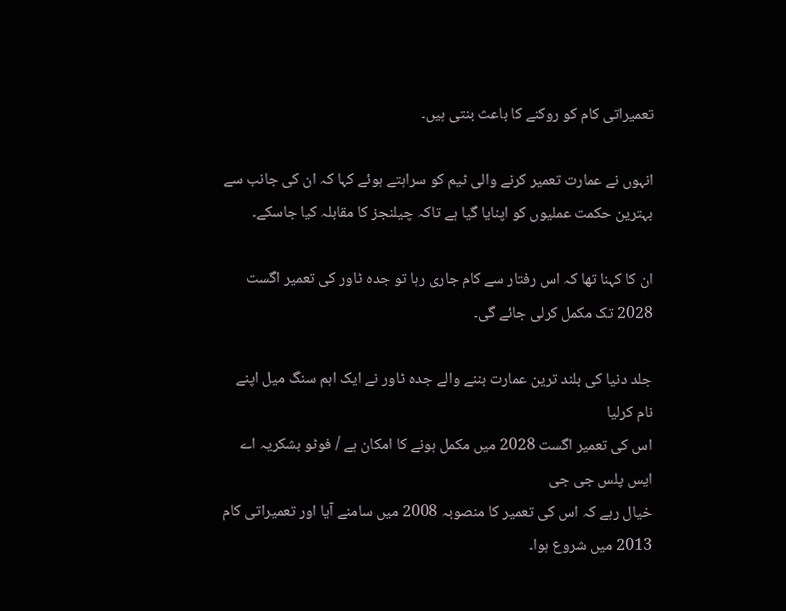تعمیراتی کام کو روکنے کا باعث بنتی ہیں۔

انہوں نے عمارت تعمیر کرنے والی ٹیم کو سراہتے ہوئے کہا کہ ان کی جانب سے بہترین حکمت عملیوں کو اپنایا گیا ہے تاکہ چیلنجز کا مقابلہ کیا جاسکے۔

ان کا کہنا تھا کہ اس رفتار سے کام جاری رہا تو جدہ ٹاور کی تعمیر اگست 2028 تک مکمل کرلی جائے گی۔

جلد دنیا کی بلند ترین عمارت بننے والے جدہ ٹاور نے ایک اہم سنگ میل اپنے نام کرلیا
اس کی تعمیر اگست 2028 میں مکمل ہونے کا امکان ہے / فوٹو بشکریہ اے ایس پلس جی جی
خیال رہے کہ اس کی تعمیر کا منصوبہ 2008 میں سامنے آیا اور تعمیراتی کام 2013 میں شروع ہوا۔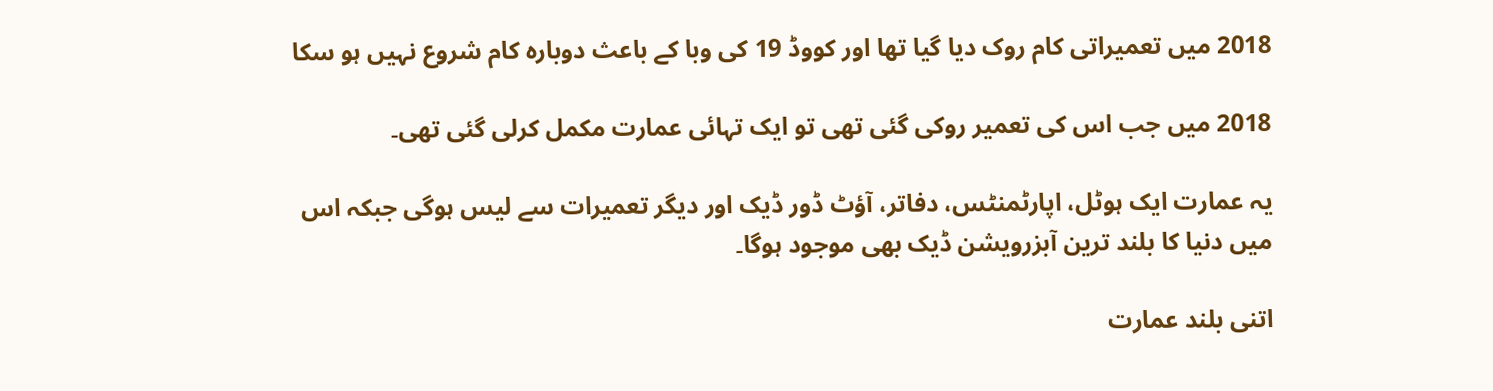2018 میں تعمیراتی کام روک دیا گیا تھا اور کووڈ 19 کی وبا کے باعث دوبارہ کام شروع نہیں ہو سکا

2018 میں جب اس کی تعمیر روکی گئی تھی تو ایک تہائی عمارت مکمل کرلی گئی تھی۔

یہ عمارت ایک ہوٹل، اپارٹمنٹس، دفاتر، آؤٹ ڈور ڈیک اور دیگر تعمیرات سے لیس ہوگی جبکہ اس میں دنیا کا بلند ترین آبزرویشن ڈیک بھی موجود ہوگا۔

اتنی بلند عمارت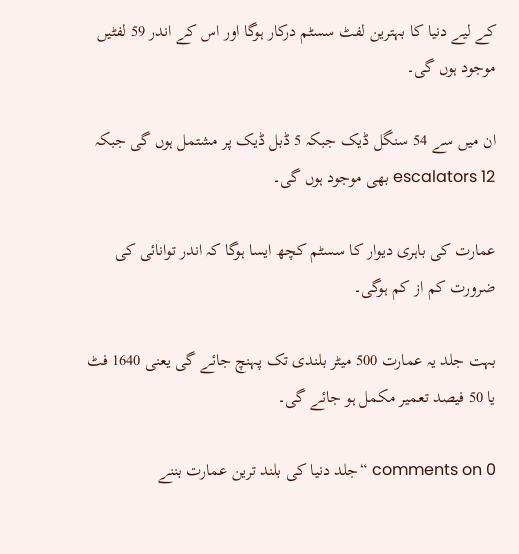کے لیے دنیا کا بہترین لفٹ سسٹم درکار ہوگا اور اس کے اندر 59 لفٹیں موجود ہوں گی۔

ان میں سے 54 سنگل ڈیک جبکہ 5 ڈبل ڈیک پر مشتمل ہوں گی جبکہ 12 escalators بھی موجود ہوں گی۔

عمارت کی باہری دیوار کا سسٹم کچھ ایسا ہوگا کہ اندر توانائی کی ضرورت کم از کم ہوگی۔

بہت جلد یہ عمارت 500 میٹر بلندی تک پہنچ جائے گی یعنی 1640 فٹ یا 50 فیصد تعمیر مکمل ہو جائے گی۔

0 comments on “جلد دنیا کی بلند ترین عمارت بننے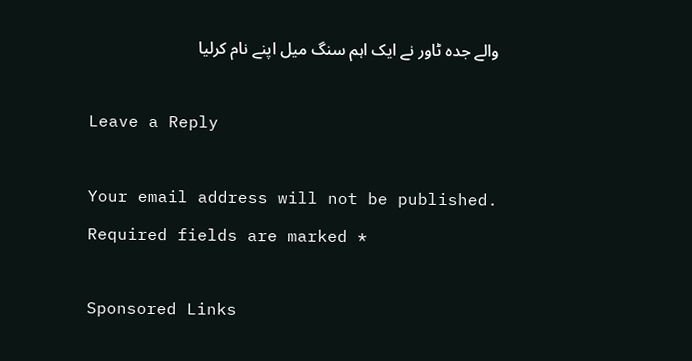والے جدہ ٹاور نے ایک اہم سنگ میل اپنے نام کرلیا

Leave a Reply

Your email address will not be published. Required fields are marked *

Sponsored Links